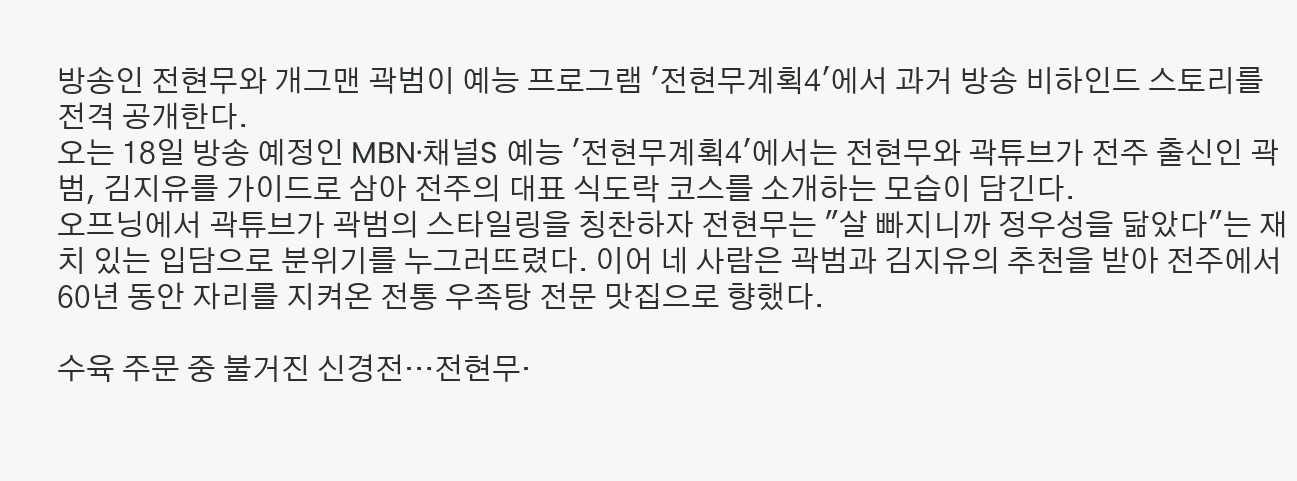방송인 전현무와 개그맨 곽범이 예능 프로그램 '전현무계획4'에서 과거 방송 비하인드 스토리를 전격 공개한다.
오는 18일 방송 예정인 MBN·채널S 예능 '전현무계획4'에서는 전현무와 곽튜브가 전주 출신인 곽범, 김지유를 가이드로 삼아 전주의 대표 식도락 코스를 소개하는 모습이 담긴다.
오프닝에서 곽튜브가 곽범의 스타일링을 칭찬하자 전현무는 "살 빠지니까 정우성을 닮았다"는 재치 있는 입담으로 분위기를 누그러뜨렸다. 이어 네 사람은 곽범과 김지유의 추천을 받아 전주에서 60년 동안 자리를 지켜온 전통 우족탕 전문 맛집으로 향했다.

수육 주문 중 불거진 신경전…전현무·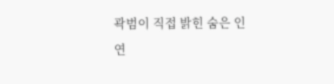곽범이 직접 밝힌 숨은 인연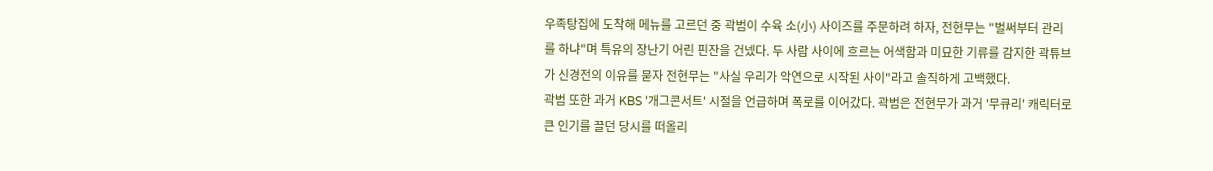우족탕집에 도착해 메뉴를 고르던 중 곽범이 수육 소(小) 사이즈를 주문하려 하자, 전현무는 "벌써부터 관리를 하냐"며 특유의 장난기 어린 핀잔을 건넸다. 두 사람 사이에 흐르는 어색함과 미묘한 기류를 감지한 곽튜브가 신경전의 이유를 묻자 전현무는 "사실 우리가 악연으로 시작된 사이"라고 솔직하게 고백했다.
곽범 또한 과거 KBS '개그콘서트' 시절을 언급하며 폭로를 이어갔다. 곽범은 전현무가 과거 '무큐리' 캐릭터로 큰 인기를 끌던 당시를 떠올리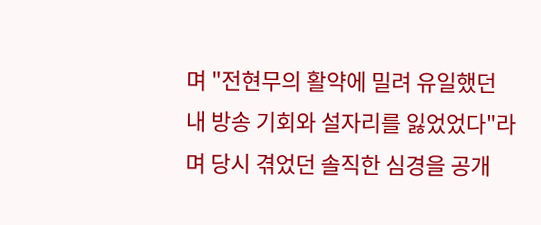며 "전현무의 활약에 밀려 유일했던 내 방송 기회와 설자리를 잃었었다"라며 당시 겪었던 솔직한 심경을 공개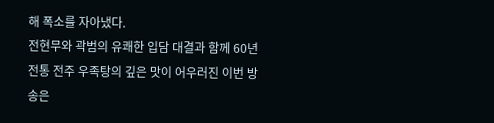해 폭소를 자아냈다.
전현무와 곽범의 유쾌한 입담 대결과 함께 60년 전통 전주 우족탕의 깊은 맛이 어우러진 이번 방송은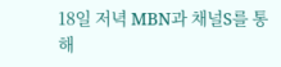18일 저녁 MBN과 채널S를 통해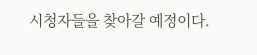시청자들을 찾아갈 예정이다.